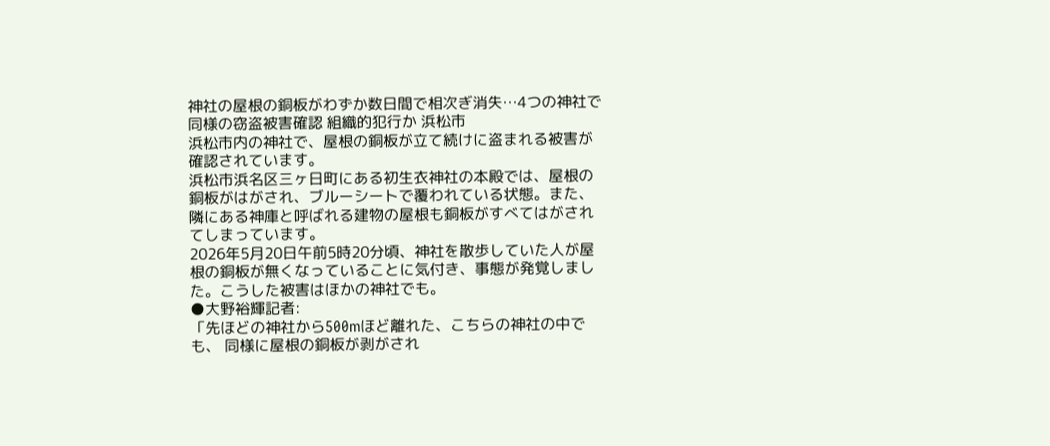神社の屋根の銅板がわずか数日間で相次ぎ消失…4つの神社で同様の窃盗被害確認 組織的犯行か 浜松市
浜松市内の神社で、屋根の銅板が立て続けに盗まれる被害が確認されています。
浜松市浜名区三ヶ日町にある初生衣神社の本殿では、屋根の銅板がはがされ、ブルーシートで覆われている状態。また、隣にある神庫と呼ばれる建物の屋根も銅板がすべてはがされてしまっています。
2026年5月20日午前5時20分頃、神社を散歩していた人が屋根の銅板が無くなっていることに気付き、事態が発覚しました。こうした被害はほかの神社でも。
●大野裕輝記者:
「先ほどの神社から500mほど離れた、こちらの神社の中でも、 同様に屋根の銅板が剥がされ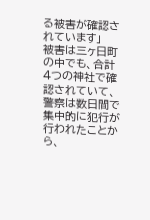る被害が確認されています」
被害は三ヶ日町の中でも、合計4つの神社で確認されていて、警察は数日間で集中的に犯行が行われたことから、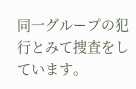同一グループの犯行とみて捜査をしています。